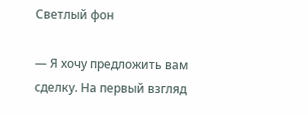Светлый фон

— Я хочу предложить вам сделку. На первый взгляд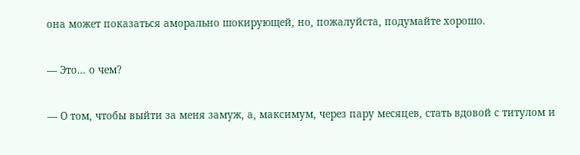она может показаться аморально шокирующей, но, пожалуйста, подумайте хорошо.

— Это… о чем?

— О том, чтобы выйти за меня замуж, а, максимум, через пару месяцев, стать вдовой с титулом и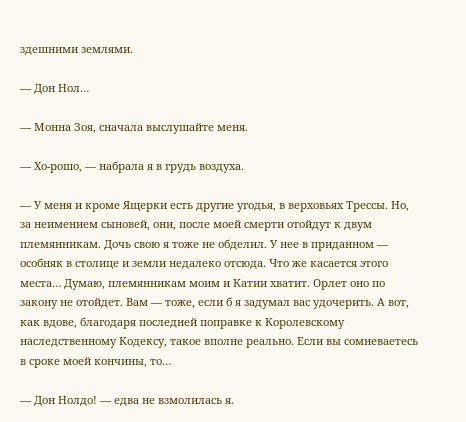здешними землями.

— Дон Нол…

— Монна Зоя, сначала выслушайте меня.

— Хо-рошо, — набрала я в грудь воздуха.

— У меня и кроме Ящерки есть другие угодья, в верховьях Трессы. Но, за неимением сыновей, они, после моей смерти отойдут к двум племянникам. Дочь свою я тоже не обделил. У нее в приданном — особняк в столице и земли недалеко отсюда. Что же касается этого места… Думаю, племянникам моим и Катии хватит. Орлет оно по закону не отойдет. Вам — тоже, если б я задумал вас удочерить. А вот, как вдове, благодаря последней поправке к Королевскому наследственному Кодексу, такое вполне реально. Если вы сомневаетесь в сроке моей кончины, то…

— Дон Нолдо! — едва не взмолилась я.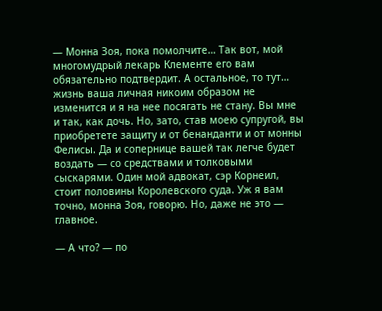— Монна Зоя, пока помолчите… Так вот, мой многомудрый лекарь Клементе его вам обязательно подтвердит. А остальное, то тут… жизнь ваша личная никоим образом не изменится и я на нее посягать не стану. Вы мне и так, как дочь. Но, зато, став моею супругой, вы приобретете защиту и от бенанданти и от монны Фелисы. Да и сопернице вашей так легче будет воздать — со средствами и толковыми сыскарями. Один мой адвокат, сэр Корнеил, стоит половины Королевского суда. Уж я вам точно, монна Зоя, говорю. Но, даже не это — главное.

— А что? — по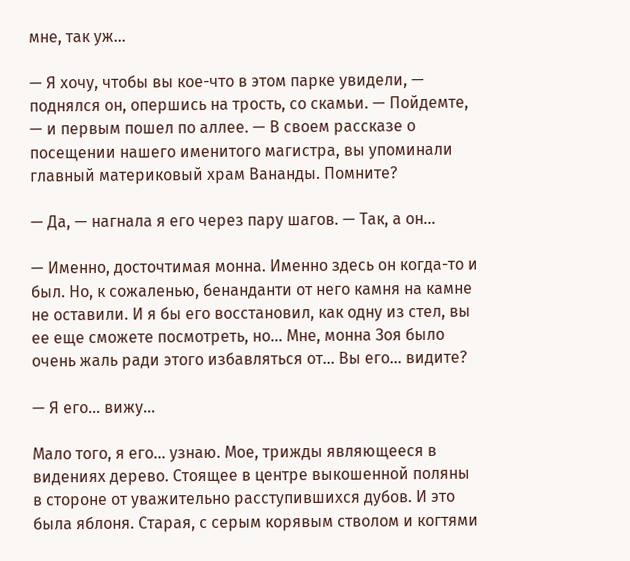мне, так уж…

— Я хочу, чтобы вы кое-что в этом парке увидели, — поднялся он, опершись на трость, со скамьи. — Пойдемте, — и первым пошел по аллее. — В своем рассказе о посещении нашего именитого магистра, вы упоминали главный материковый храм Вананды. Помните?

— Да, — нагнала я его через пару шагов. — Так, а он…

— Именно, досточтимая монна. Именно здесь он когда-то и был. Но, к сожаленью, бенанданти от него камня на камне не оставили. И я бы его восстановил, как одну из стел, вы ее еще сможете посмотреть, но… Мне, монна Зоя было очень жаль ради этого избавляться от… Вы его… видите?

— Я его… вижу…

Мало того, я его… узнаю. Мое, трижды являющееся в видениях дерево. Стоящее в центре выкошенной поляны в стороне от уважительно расступившихся дубов. И это была яблоня. Старая, с серым корявым стволом и когтями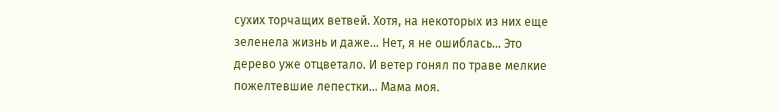сухих торчащих ветвей. Хотя, на некоторых из них еще зеленела жизнь и даже… Нет, я не ошиблась… Это дерево уже отцветало. И ветер гонял по траве мелкие пожелтевшие лепестки… Мама моя.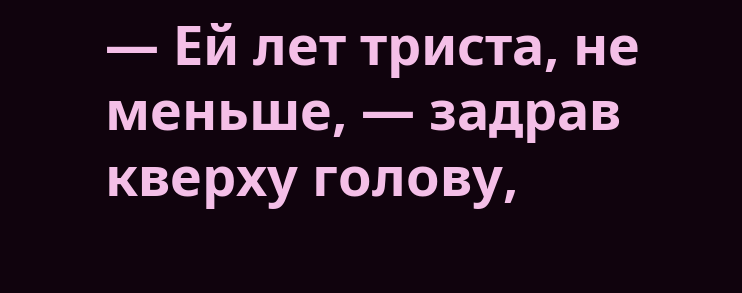— Ей лет триста, не меньше, — задрав кверху голову,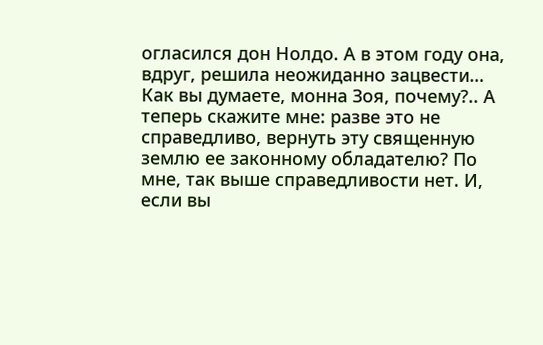огласился дон Нолдо. А в этом году она, вдруг, решила неожиданно зацвести… Как вы думаете, монна Зоя, почему?.. А теперь скажите мне: разве это не справедливо, вернуть эту священную землю ее законному обладателю? По мне, так выше справедливости нет. И, если вы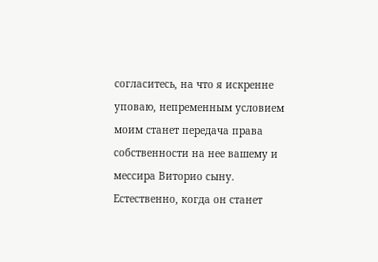согласитесь, на что я искренне уповаю, непременным условием моим станет передача права собственности на нее вашему и мессира Виторио сыну. Естественно, когда он станет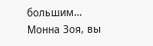большим… Монна Зоя, вы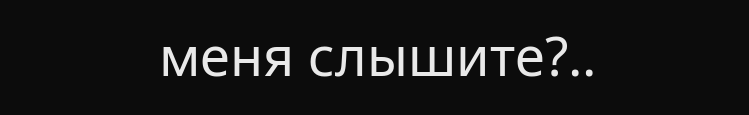меня слышите?..